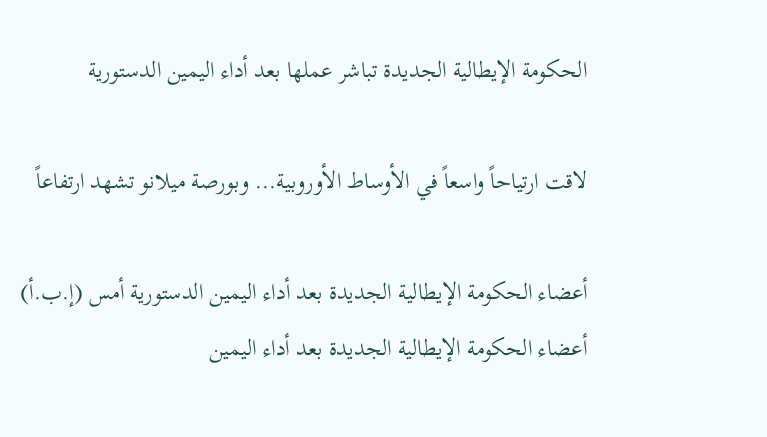الحكومة الإيطالية الجديدة تباشر عملها بعد أداء اليمين الدستورية

لاقت ارتياحاً واسعاً في الأوساط الأوروبية... وبورصة ميلانو تشهد ارتفاعاً

أعضاء الحكومة الإيطالية الجديدة بعد أداء اليمين الدستورية أمس (إ.ب.أ)
أعضاء الحكومة الإيطالية الجديدة بعد أداء اليمين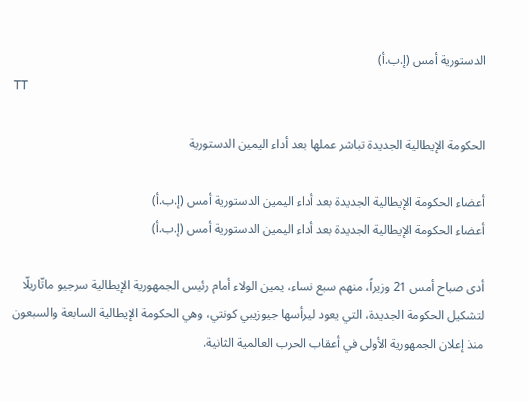الدستورية أمس (إ.ب.أ)
TT

الحكومة الإيطالية الجديدة تباشر عملها بعد أداء اليمين الدستورية

أعضاء الحكومة الإيطالية الجديدة بعد أداء اليمين الدستورية أمس (إ.ب.أ)
أعضاء الحكومة الإيطالية الجديدة بعد أداء اليمين الدستورية أمس (إ.ب.أ)

أدى صباح أمس 21 وزيراً، منهم سبع نساء، يمين الولاء أمام رئيس الجمهورية الإيطالية سرجيو ماتّاريلّا لتشكيل الحكومة الجديدة، التي يعود ليرأسها جيوزيبي كونتي، وهي الحكومة الإيطالية السابعة والسبعون منذ إعلان الجمهورية الأولى في أعقاب الحرب العالمية الثانية.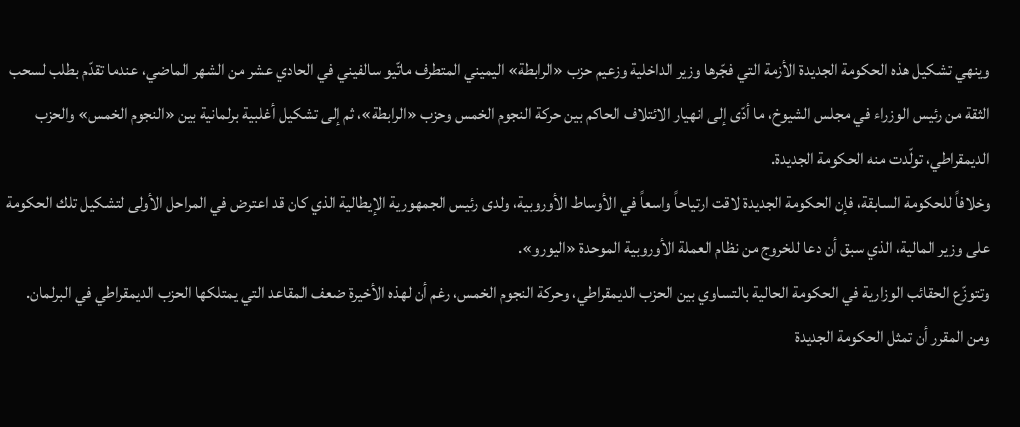وينهي تشكيل هذه الحكومة الجديدة الأزمة التي فجّرها وزير الداخلية وزعيم حزب «الرابطة» اليميني المتطرف ماتّيو سالفيني في الحادي عشر من الشهر الماضي، عندما تقدّم بطلب لسحب الثقة من رئيس الوزراء في مجلس الشيوخ، ما أدّى إلى انهيار الائتلاف الحاكم بين حركة النجوم الخمس وحزب «الرابطة»، ثم إلى تشكيل أغلبية برلمانية بين «النجوم الخمس» والحزب الديمقراطي، تولّدت منه الحكومة الجديدة.
وخلافاً للحكومة السابقة، فإن الحكومة الجديدة لاقت ارتياحاً واسعاً في الأوساط الأوروبية، ولدى رئيس الجمهورية الإيطالية الذي كان قد اعترض في المراحل الأولى لتشكيل تلك الحكومة على وزير المالية، الذي سبق أن دعا للخروج من نظام العملة الأوروبية الموحدة «اليورو».
وتتوزّع الحقائب الوزارية في الحكومة الحالية بالتساوي بين الحزب الديمقراطي، وحركة النجوم الخمس، رغم أن لهذه الأخيرة ضعف المقاعد التي يمتلكها الحزب الديمقراطي في البرلمان. ومن المقرر أن تمثل الحكومة الجديدة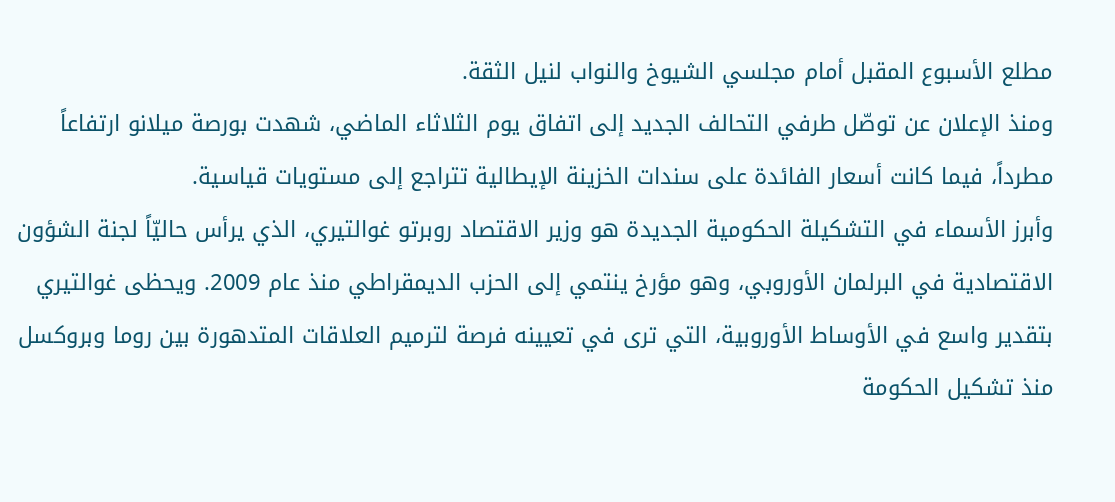مطلع الأسبوع المقبل أمام مجلسي الشيوخ والنواب لنيل الثقة.
ومنذ الإعلان عن توصّل طرفي التحالف الجديد إلى اتفاق يوم الثلاثاء الماضي، شهدت بورصة ميلانو ارتفاعاً مطرداً، فيما كانت أسعار الفائدة على سندات الخزينة الإيطالية تتراجع إلى مستويات قياسية.
وأبرز الأسماء في التشكيلة الحكومية الجديدة هو وزير الاقتصاد روبرتو غوالتيري، الذي يرأس حاليّاً لجنة الشؤون الاقتصادية في البرلمان الأوروبي، وهو مؤرخ ينتمي إلى الحزب الديمقراطي منذ عام 2009. ويحظى غوالتيري بتقدير واسع في الأوساط الأوروبية، التي ترى في تعيينه فرصة لترميم العلاقات المتدهورة بين روما وبروكسل منذ تشكيل الحكومة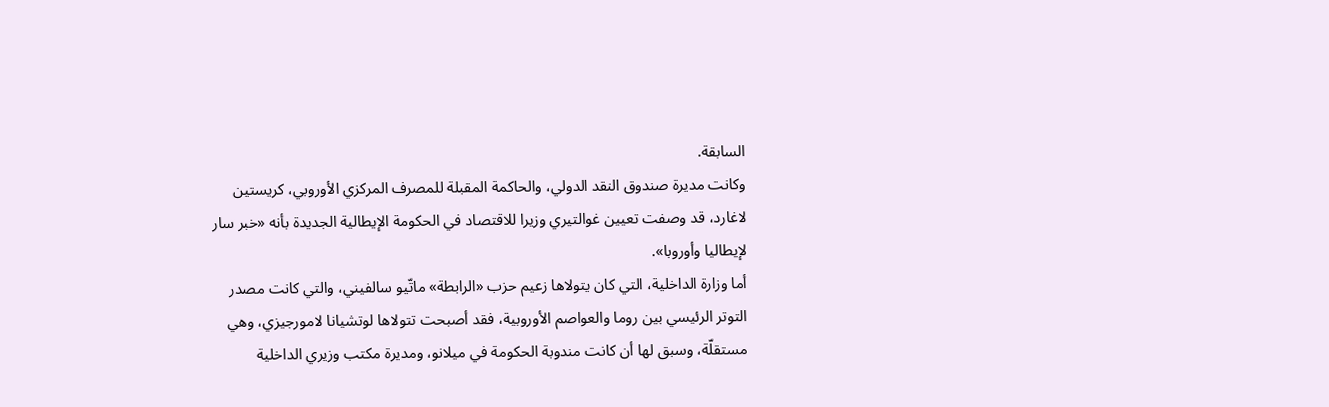السابقة.
وكانت مديرة صندوق النقد الدولي، والحاكمة المقبلة للمصرف المركزي الأوروبي، كريستين لاغارد، قد وصفت تعيين غوالتيري وزيرا للاقتصاد في الحكومة الإيطالية الجديدة بأنه «خبر سار لإيطاليا وأوروبا».
أما وزارة الداخلية، التي كان يتولاها زعيم حزب «الرابطة» ماتّيو سالفيني، والتي كانت مصدر التوتر الرئيسي بين روما والعواصم الأوروبية، فقد أصبحت تتولاها لوتشيانا لامورجيزي، وهي مستقلّة، وسبق لها أن كانت مندوبة الحكومة في ميلانو، ومديرة مكتب وزيري الداخلية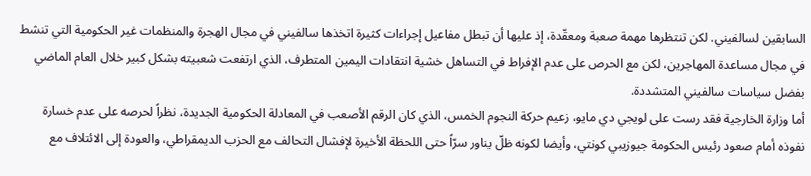السابقين لسالفيني. لكن تنتظرها مهمة صعبة ومعقّدة، إذ عليها أن تبطل مفاعيل إجراءات كثيرة اتخذها سالفيني في مجال الهجرة والمنظمات غير الحكومية التي تنشط في مجال مساعدة المهاجرين، لكن مع الحرص على عدم الإفراط في التساهل خشية انتقادات اليمين المتطرف، الذي ارتفعت شعبيته بشكل كبير خلال العام الماضي بفضل سياسات سالفيني المتشددة.
أما وزارة الخارجية فقد رست على لويجي دي مايو، زعيم حركة النجوم الخمس، الذي كان الرقم الأصعب في المعادلة الحكومية الجديدة، نظراً لحرصه على عدم خسارة نفوذه أمام صعود رئيس الحكومة جيوزيبي كونتي، وأيضا لكونه ظلّ يناور سرّاً حتى اللحظة الأخيرة لإفشال التحالف مع الحزب الديمقراطي، والعودة إلى الائتلاف مع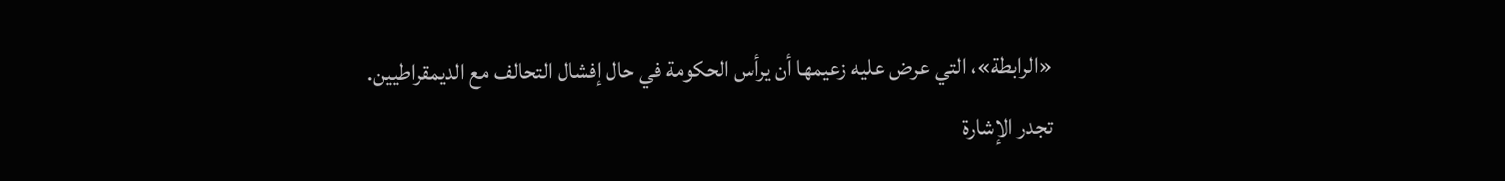«الرابطة»، التي عرض عليه زعيمها أن يرأس الحكومة في حال إفشال التحالف مع الديمقراطيين.
تجدر الإشارة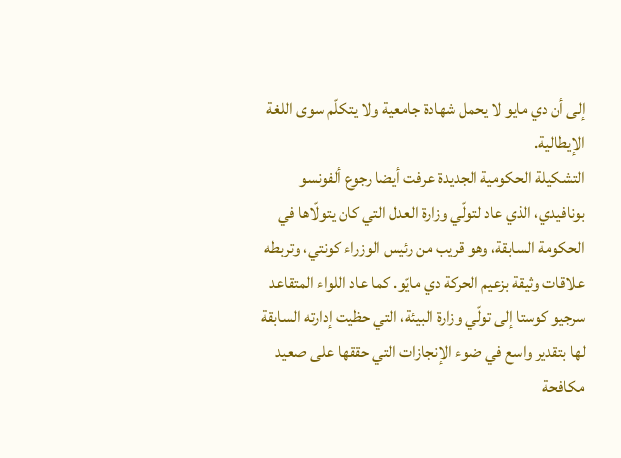إلى أن دي مايو لا يحمل شهادة جامعية ولا يتكلّم سوى اللغة الإيطالية.
التشكيلة الحكومية الجديدة عرفت أيضا رجوع ألفونسو بونافيدي، الذي عاد لتولّي وزارة العدل التي كان يتولّاها في الحكومة السابقة، وهو قريب من رئيس الوزراء كونتي، وتربطه علاقات وثيقة بزعيم الحركة دي مايّو. كما عاد اللواء المتقاعد سرجيو كوستا إلى تولّي وزارة البيئة، التي حظيت إدارته السابقة لها بتقدير واسع في ضوء الإنجازات التي حققها على صعيد مكافحة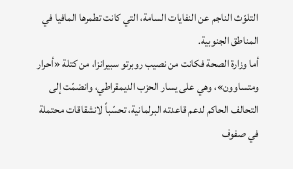التلوّث الناجم عن النفايات السامة، التي كانت تطمرها المافيا في المناطق الجنوبية.
أما وزارة الصحة فكانت من نصيب روبرتو سبيرانزا، من كتلة «أحرار ومتساوون»، وهي على يسار الحزب الديمقراطي، وانضمّت إلى التحالف الحاكم لدعم قاعدته البرلمانية، تحسّباً لانشقاقات محتملة في صفوف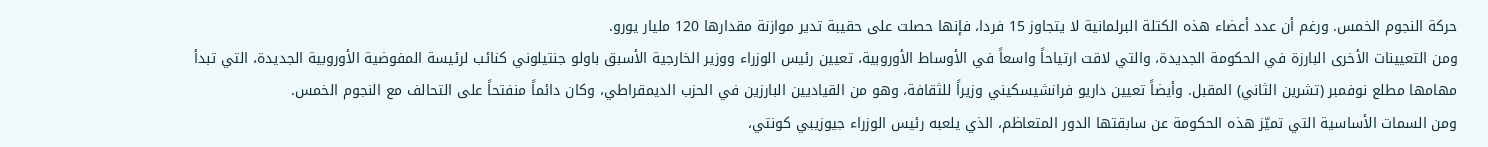حركة النجوم الخمس. ورغم أن عدد أعضاء هذه الكتلة البرلمانية لا يتجاوز 15 فردا، فإنها حصلت على حقيبة تدير موازنة مقدارها 120 مليار يورو.
ومن التعيينات الأخرى البارزة في الحكومة الجديدة، والتي لاقت ارتياحاً واسعاً في الأوساط الأوروبية، تعيين رئيس الوزراء ووزير الخارجية الأسبق باولو جنتيلوني كنائب لرئيسة المفوضية الأوروبية الجديدة، التي تبدأ مهامها مطلع نوفمبر (تشرين الثاني) المقبل. وأيضاً تعيين داريو فرانشيسكيني وزيراً للثقافة، وهو من القياديين البارزين في الحزب الديمقراطي، وكان دائماً منفتحاً على التحالف مع النجوم الخمس.
ومن السمات الأساسية التي تميّز هذه الحكومة عن سابقتها الدور المتعاظم، الذي يلعبه رئيس الوزراء جيوزيبي كونتي،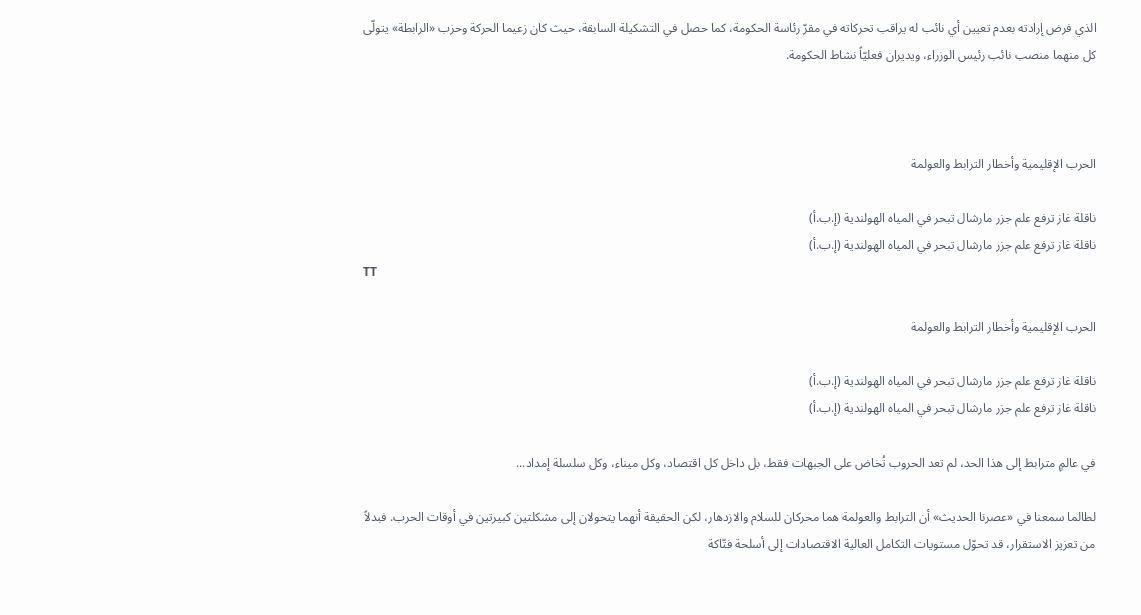الذي فرض إرادته بعدم تعيين أي نائب له يراقب تحركاته في مقرّ رئاسة الحكومة، كما حصل في التشكيلة السابقة، حيث كان زعيما الحركة وحزب «الرابطة» يتولّى كل منهما منصب نائب رئيس الوزراء، ويديران فعليّاً نشاط الحكومة.



الحرب الإقليمية وأخطار الترابط والعولمة

ناقلة غاز ترفع علم جزر مارشال تبحر في المياه الهولندية (إ.ب.أ)
ناقلة غاز ترفع علم جزر مارشال تبحر في المياه الهولندية (إ.ب.أ)
TT

الحرب الإقليمية وأخطار الترابط والعولمة

ناقلة غاز ترفع علم جزر مارشال تبحر في المياه الهولندية (إ.ب.أ)
ناقلة غاز ترفع علم جزر مارشال تبحر في المياه الهولندية (إ.ب.أ)

في عالمٍ مترابط إلى هذا الحد، لم تعد الحروب تُخاض على الجبهات فقط، بل داخل كل اقتصاد، وكل ميناء، وكل سلسلة إمداد...

لطالما سمعنا في «عصرنا الحديث» أن الترابط والعولمة هما محركان للسلام والازدهار، لكن الحقيقة أنهما يتحولان إلى مشكلتين كبيرتين في أوقات الحرب. فبدلاً من تعزيز الاستقرار، قد تحوّل مستويات التكامل العالية الاقتصادات إلى أسلحة فتّاكة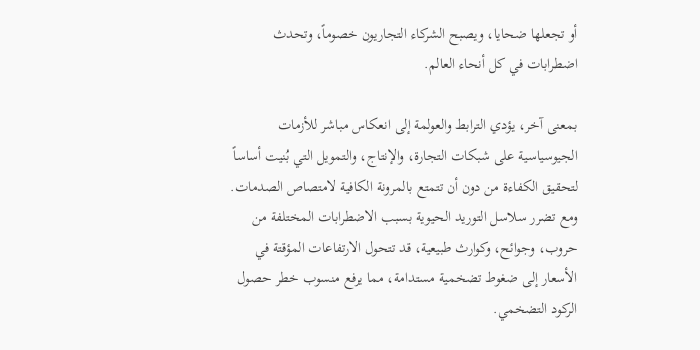أو تجعلها ضحايا، ويصبح الشركاء التجاريون خصوماً، وتحدث اضطرابات في كل أنحاء العالم.

بمعنى آخر، يؤدي الترابط والعولمة إلى انعكاس مباشر للأزمات الجيوسياسية على شبكات التجارة، والإنتاج، والتمويل التي بُنيت أساساً لتحقيق الكفاءة من دون أن تتمتع بالمرونة الكافية لامتصاص الصدمات. ومع تضرر سلاسل التوريد الحيوية بسبب الاضطرابات المختلفة من حروب، وجوائح، وكوارث طبيعية، قد تتحول الارتفاعات المؤقتة في الأسعار إلى ضغوط تضخمية مستدامة، مما يرفع منسوب خطر حصول الركود التضخمي.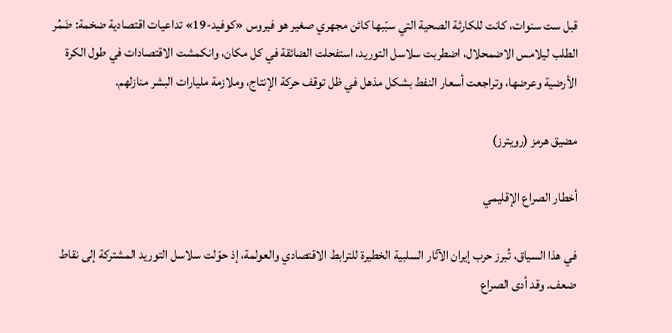قبل ست سنوات، كانت للكارثة الصحية التي سبّبها كائن مجهري صغير هو فيروس «كوفيد-19» تداعيات اقتصادية ضخمة: ضَمُر الطلب ليلامس الاضمحلال، اضطربت سلاسل التوريد، استفحلت الضائقة في كل مكان، وانكمشت الاقتصادات في طول الكرة الأرضية وعرضها، وتراجعت أسعار النفط بشكل مذهل في ظل توقف حركة الإنتاج، وملازمة مليارات البشر منازلهم.

مضيق هرمز (رويترز)

أخطار الصراع الإقليمي

في هذا السياق، تُبرز حرب إيران الآثار السلبية الخطيرة للترابط الاقتصادي والعولمة، إذ حوّلت سلاسل التوريد المشتركة إلى نقاط ضعف. وقد أدى الصراع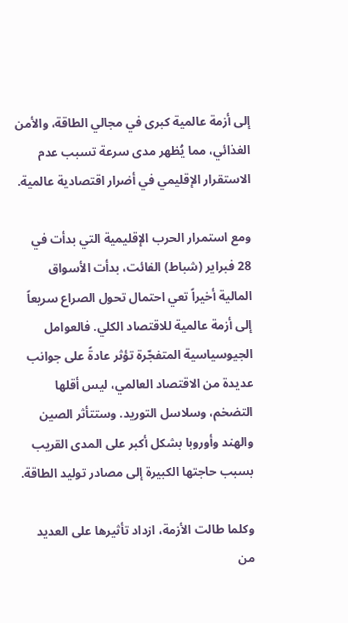إلى أزمة عالمية كبرى في مجالي الطاقة، والأمن الغذائي، مما يُظهر مدى سرعة تسبب عدم الاستقرار الإقليمي في أضرار اقتصادية عالمية.

ومع استمرار الحرب الإقليمية التي بدأت في 28 فبراير (شباط) الفائت، بدأت الأسواق المالية أخيراً تعي احتمال تحول الصراع سريعاً إلى أزمة عالمية للاقتصاد الكلي. فالعوامل الجيوسياسية المتفجّرة تؤثر عادةً على جوانب عديدة من الاقتصاد العالمي، ليس أقلها التضخم، وسلاسل التوريد. وستتأثر الصين والهند وأوروبا بشكل أكبر على المدى القريب بسبب حاجتها الكبيرة إلى مصادر توليد الطاقة.

وكلما طالت الأزمة، ازداد تأثيرها على العديد من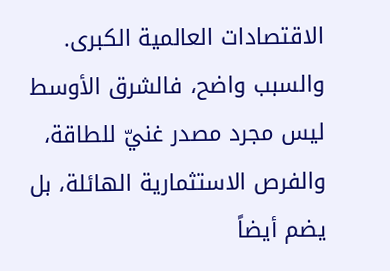الاقتصادات العالمية الكبرى. والسبب واضح، فالشرق الأوسط ليس مجرد مصدر غنيّ للطاقة، والفرص الاستثمارية الهائلة، بل يضم أيضاً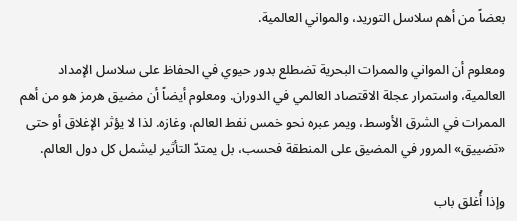بعضاً من أهم سلاسل التوريد، والمواني العالمية.

ومعلوم أن المواني والممرات البحرية تضطلع بدور حيوي في الحفاظ على سلاسل الإمداد العالمية، واستمرار عجلة الاقتصاد العالمي في الدوران. ومعلوم أيضاً أن مضيق هرمز هو من أهم الممرات في الشرق الأوسط، ويمر عبره نحو خمس نفط العالم، وغازه. لذا لا يؤثر الإغلاق أو حتى «تضييق» المرور في المضيق على المنطقة فحسب، بل يمتدّ التأثير ليشمل كل دول العالم.

وإذا أُغلق باب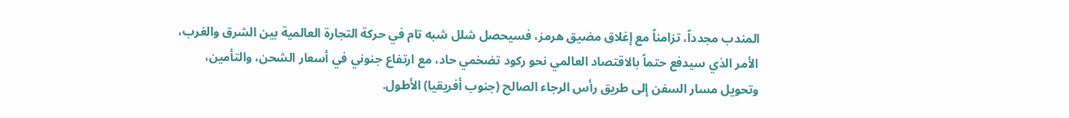المندب مجدداً، تزامناً مع إغلاق مضيق هرمز، فسيحصل شلل شبه تام في حركة التجارة العالمية بين الشرق والغرب، الأمر الذي سيدفع حتماً بالاقتصاد العالمي نحو ركود تضخمي حاد، مع ارتفاع جنوني في أسعار الشحن، والتأمين، وتحويل مسار السفن إلى طريق رأس الرجاء الصالح (جنوب أفريقيا) الأطول.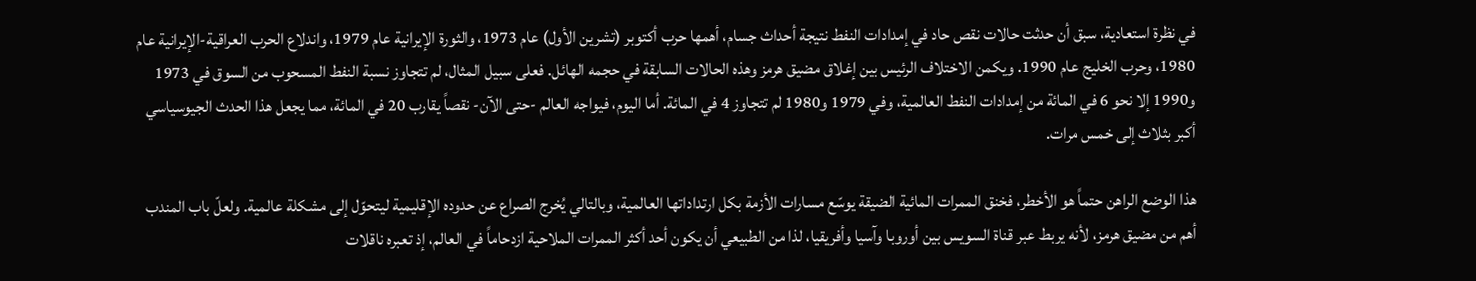في نظرة استعادية، سبق أن حدثت حالات نقص حاد في إمدادات النفط نتيجة أحداث جسام، أهمها حرب أكتوبر (تشرين الأول) عام 1973، والثورة الإيرانية عام 1979، واندلاع الحرب العراقية-الإيرانية عام 1980، وحرب الخليج عام 1990. ويكمن الاختلاف الرئيس بين إغلاق مضيق هرمز وهذه الحالات السابقة في حجمه الهائل. فعلى سبيل المثال، لم تتجاوز نسبة النفط المسحوب من السوق في 1973 و1990 إلا نحو 6 في المائة من إمدادات النفط العالمية، وفي 1979 و1980 لم تتجاوز 4 في المائة. أما اليوم، فيواجه العالم -حتى الآن- نقصاً يقارب 20 في المائة، مما يجعل هذا الحدث الجيوسياسي أكبر بثلاث إلى خمس مرات.

هذا الوضع الراهن حتماً هو الأخطر، فخنق الممرات المائية الضيقة يوسّع مسارات الأزمة بكل ارتداداتها العالمية، وبالتالي يُخرج الصراع عن حدوده الإقليمية ليتحوّل إلى مشكلة عالمية. ولعلّ باب المندب أهم من مضيق هرمز، لأنه يربط عبر قناة السويس بين أوروبا وآسيا وأفريقيا، لذا من الطبيعي أن يكون أحد أكثر الممرات الملاحية ازدحاماً في العالم، إذ تعبره ناقلات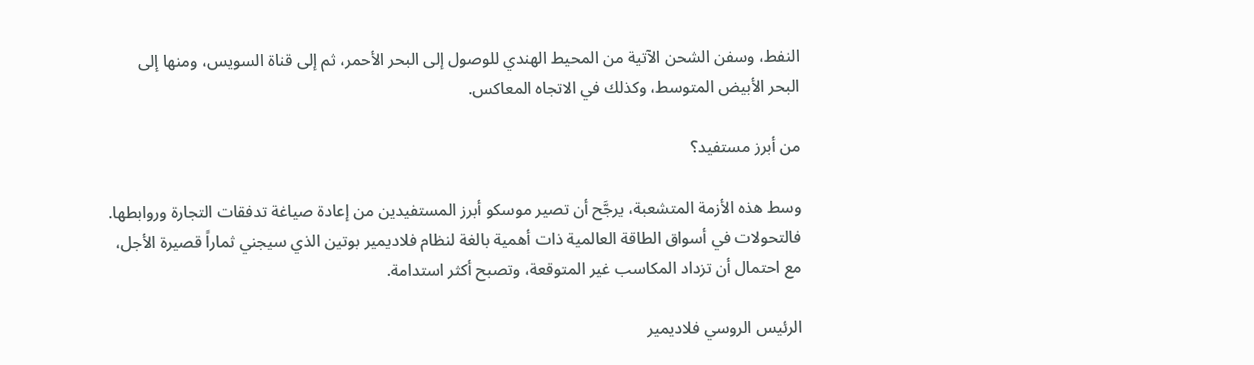النفط، وسفن الشحن الآتية من المحيط الهندي للوصول إلى البحر الأحمر، ثم إلى قناة السويس، ومنها إلى البحر الأبيض المتوسط، وكذلك في الاتجاه المعاكس.

من أبرز مستفيد؟

وسط هذه الأزمة المتشعبة، يرجَّح أن تصير موسكو أبرز المستفيدين من إعادة صياغة تدفقات التجارة وروابطها. فالتحولات في أسواق الطاقة العالمية ذات أهمية بالغة لنظام فلاديمير بوتين الذي سيجني ثماراً قصيرة الأجل، مع احتمال أن تزداد المكاسب غير المتوقعة، وتصبح أكثر استدامة.

الرئيس الروسي فلاديمير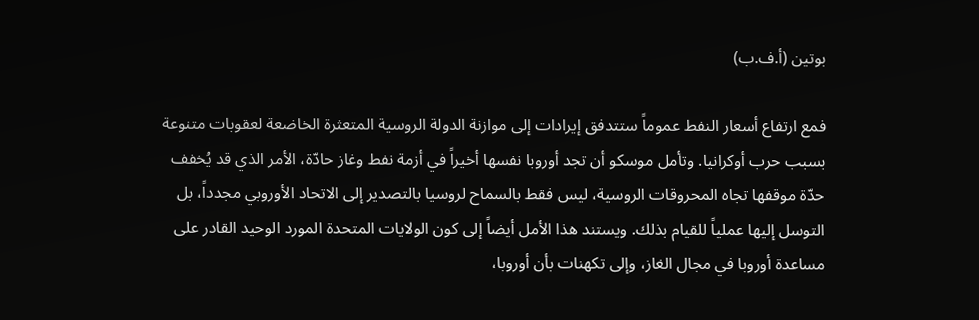بوتين (أ.ف.ب)

فمع ارتفاع أسعار النفط عموماً ستتدفق إيرادات إلى موازنة الدولة الروسية المتعثرة الخاضعة لعقوبات متنوعة بسبب حرب أوكرانيا. وتأمل موسكو أن تجد أوروبا نفسها أخيراً في أزمة نفط وغاز حادّة، الأمر الذي قد يُخفف حدّة موقفها تجاه المحروقات الروسية، ليس فقط بالسماح لروسيا بالتصدير إلى الاتحاد الأوروبي مجدداً، بل التوسل إليها عملياً للقيام بذلك. ويستند هذا الأمل أيضاً إلى كون الولايات المتحدة المورد الوحيد القادر على مساعدة أوروبا في مجال الغاز، وإلى تكهنات بأن أوروبا،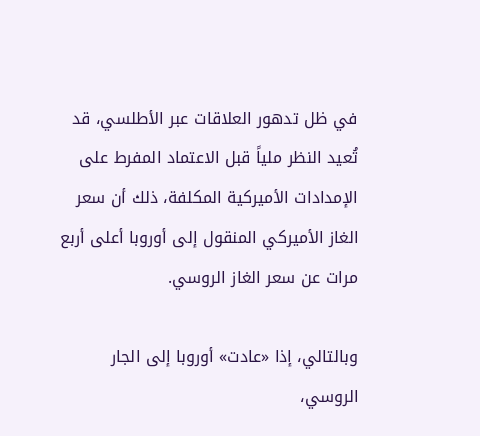في ظل تدهور العلاقات عبر الأطلسي، قد تُعيد النظر ملياً قبل الاعتماد المفرط على الإمدادات الأميركية المكلفة، ذلك أن سعر الغاز الأميركي المنقول إلى أوروبا أعلى أربع مرات عن سعر الغاز الروسي.

وبالتالي، إذا «عادت» أوروبا إلى الجار الروسي،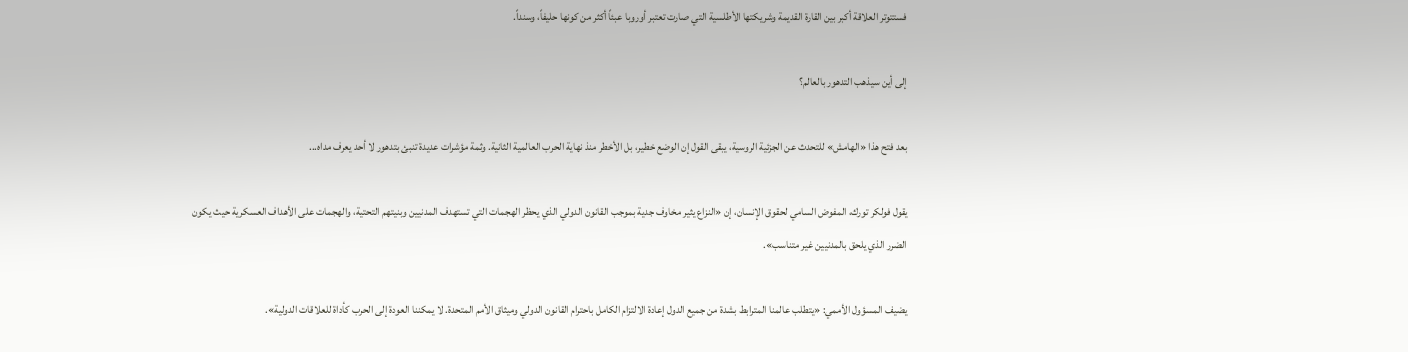فستتوتر العلاقة أكبر بين القارة القديمة وشريكتها الأطلسية التي صارت تعتبر أوروبا عبئاً أكثر من كونها حليفاً، وسنداً.

إلى أين سيذهب التدهور بالعالم؟

بعد فتح هذا «الهامش» للتحدث عن الجزئية الروسية، يبقى القول إن الوضع خطير، بل الأخطر منذ نهاية الحرب العالمية الثانية. وثمة مؤشرات عديدة تنبئ بتدهور لا أحد يعرف مداه...

يقول فولكر تورك، المفوض السامي لحقوق الإنسان، إن «النزاع يثير مخاوف جدية بموجب القانون الدولي الذي يحظر الهجمات التي تستهدف المدنيين وبنيتهم التحتية، والهجمات على الأهداف العسكرية حيث يكون الضرر الذي يلحق بالمدنيين غير متناسب».

يضيف المسؤول الأممي: «يتطلب عالمنا المترابط بشدة من جميع الدول إعادة الالتزام الكامل باحترام القانون الدولي وميثاق الأمم المتحدة. لا يمكننا العودة إلى الحرب كأداة للعلاقات الدولية».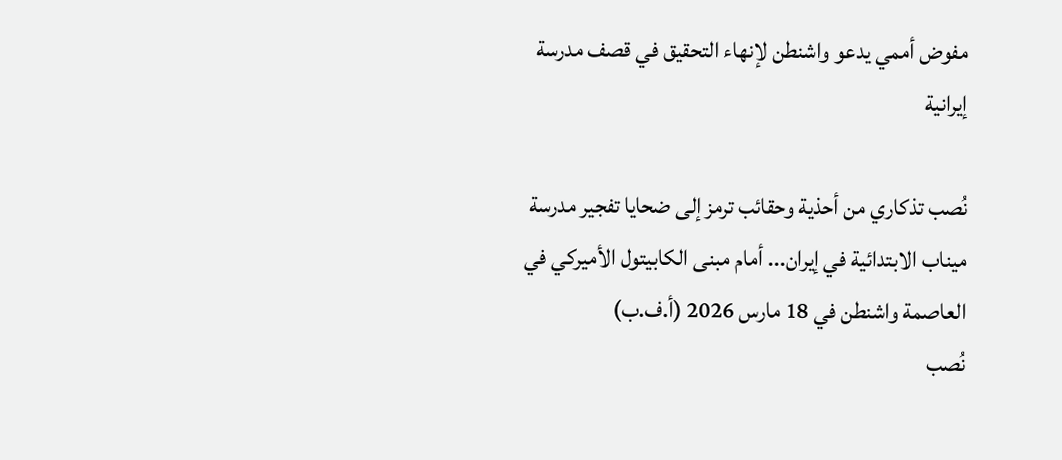مفوض أممي يدعو واشنطن لإنهاء التحقيق في قصف مدرسة إيرانية

نُصب تذكاري من أحذية وحقائب ترمز إلى ضحايا تفجير مدرسة ميناب الابتدائية في إيران... أمام مبنى الكابيتول الأميركي في العاصمة واشنطن في 18 مارس 2026 (أ.ف.ب)
نُصب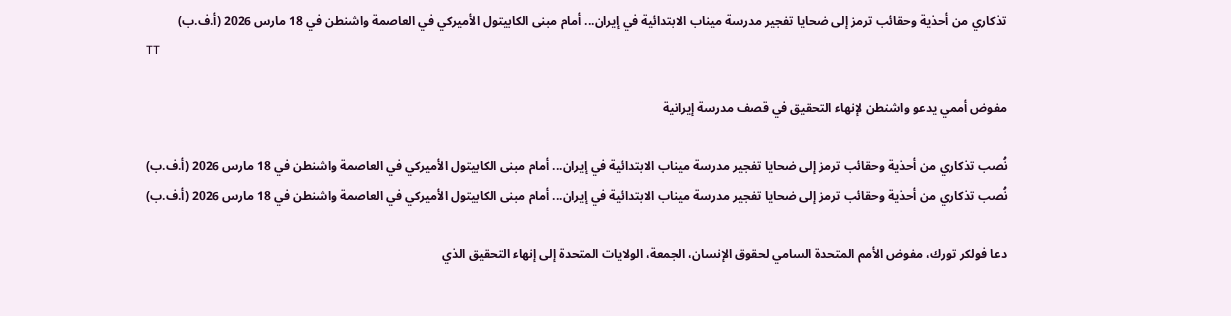تذكاري من أحذية وحقائب ترمز إلى ضحايا تفجير مدرسة ميناب الابتدائية في إيران... أمام مبنى الكابيتول الأميركي في العاصمة واشنطن في 18 مارس 2026 (أ.ف.ب)
TT

مفوض أممي يدعو واشنطن لإنهاء التحقيق في قصف مدرسة إيرانية

نُصب تذكاري من أحذية وحقائب ترمز إلى ضحايا تفجير مدرسة ميناب الابتدائية في إيران... أمام مبنى الكابيتول الأميركي في العاصمة واشنطن في 18 مارس 2026 (أ.ف.ب)
نُصب تذكاري من أحذية وحقائب ترمز إلى ضحايا تفجير مدرسة ميناب الابتدائية في إيران... أمام مبنى الكابيتول الأميركي في العاصمة واشنطن في 18 مارس 2026 (أ.ف.ب)

دعا فولكر تورك، مفوض الأمم المتحدة السامي لحقوق الإنسان، الجمعة، الولايات المتحدة إلى إنهاء التحقيق الذي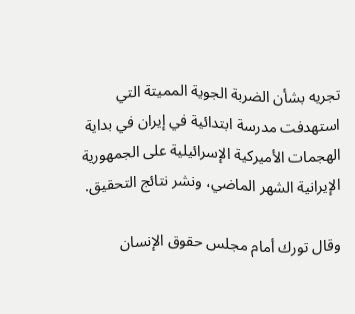تجريه بشأن الضربة الجوية المميتة التي استهدفت مدرسة ابتدائية في إيران في بداية الهجمات الأميركية الإسرائيلية على الجمهورية الإيرانية الشهر الماضي، ونشر نتائج التحقيق.

وقال تورك أمام مجلس حقوق الإنسان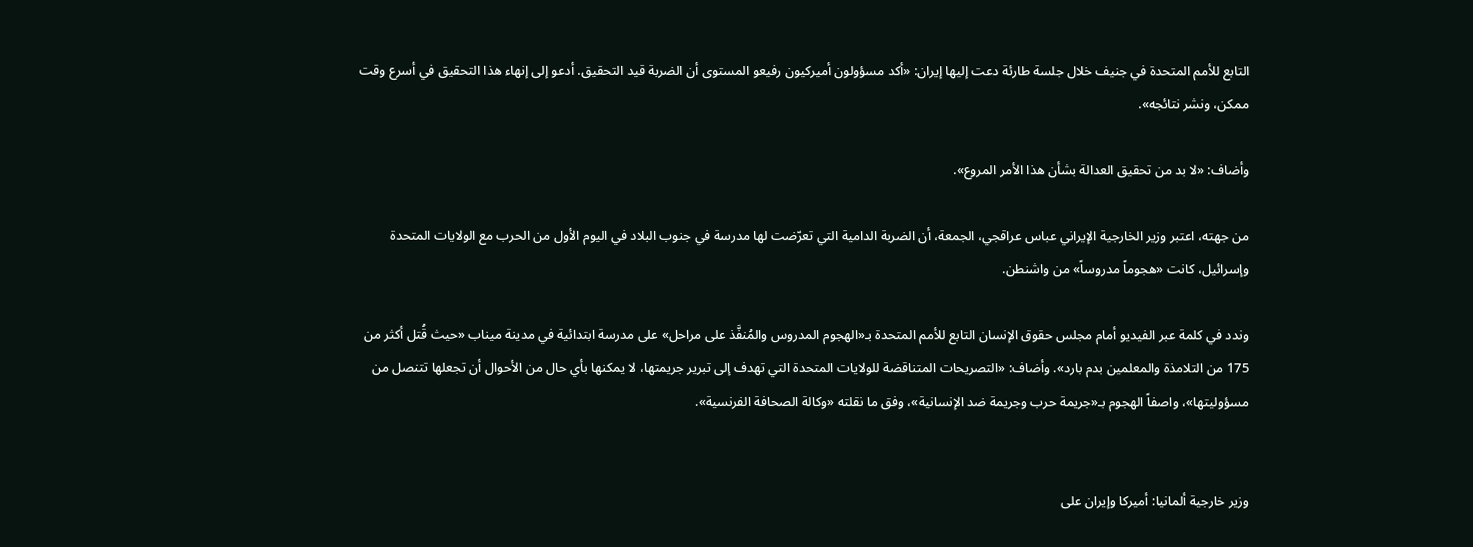التابع للأمم المتحدة في جنيف خلال جلسة طارئة دعت إليها إيران: «أكد مسؤولون أميركيون رفيعو المستوى أن الضربة قيد التحقيق. أدعو إلى إنهاء هذا التحقيق في أسرع وقت ممكن، ونشر نتائجه».

وأضاف: «لا بد من تحقيق العدالة بشأن هذا الأمر المروع».

من جهته، اعتبر وزير الخارجية الإيراني عباس عراقجي، الجمعة، أن الضربة الدامية التي تعرّضت لها مدرسة في جنوب البلاد في اليوم الأول من الحرب مع الولايات المتحدة وإسرائيل، كانت «هجوماً مدروساً» من واشنطن.

وندد في كلمة عبر الفيديو أمام مجلس حقوق الإنسان التابع للأمم المتحدة بـ«الهجوم المدروس والمُنفَّذ على مراحل» على مدرسة ابتدائية في مدينة ميناب «حيث قُتل أكثر من 175 من التلامذة والمعلمين بدم بارد». وأضاف: «التصريحات المتناقضة للولايات المتحدة التي تهدف إلى تبرير جريمتها، لا يمكنها بأي حال من الأحوال أن تجعلها تتنصل من مسؤوليتها»، واصفاً الهجوم بـ«جريمة حرب وجريمة ضد الإنسانية»، وفق ما نقلته «وكالة الصحافة الفرنسية».


وزير خارجية ألمانيا: أميركا وإيران على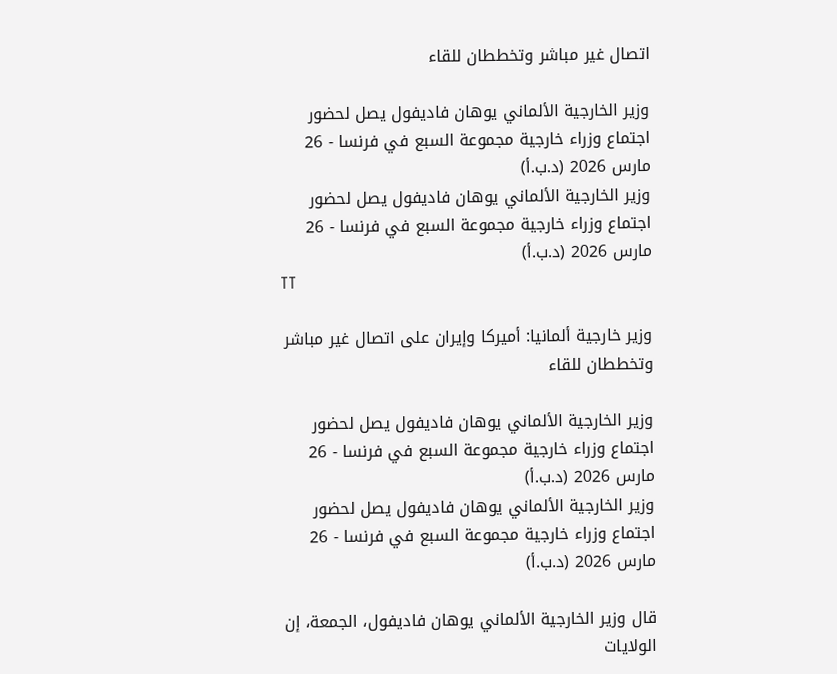اتصال غير مباشر وتخططان للقاء

وزير الخارجية الألماني يوهان فاديفول يصل لحضور اجتماع وزراء خارجية مجموعة السبع في فرنسا - 26 مارس 2026 (د.ب.أ)
وزير الخارجية الألماني يوهان فاديفول يصل لحضور اجتماع وزراء خارجية مجموعة السبع في فرنسا - 26 مارس 2026 (د.ب.أ)
TT

وزير خارجية ألمانيا: أميركا وإيران على اتصال غير مباشر وتخططان للقاء

وزير الخارجية الألماني يوهان فاديفول يصل لحضور اجتماع وزراء خارجية مجموعة السبع في فرنسا - 26 مارس 2026 (د.ب.أ)
وزير الخارجية الألماني يوهان فاديفول يصل لحضور اجتماع وزراء خارجية مجموعة السبع في فرنسا - 26 مارس 2026 (د.ب.أ)

قال وزير الخارجية الألماني يوهان فاديفول، الجمعة، إن الولايات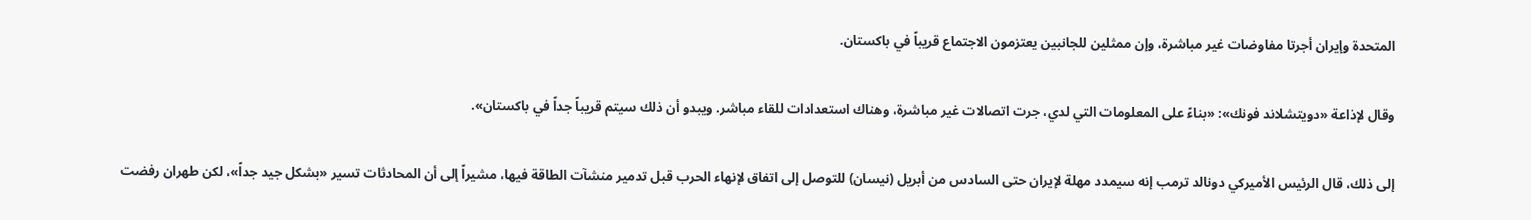المتحدة وإيران أجرتا مفاوضات غير مباشرة، وإن ممثلين للجانبين يعتزمون الاجتماع قريباً في باكستان.

وقال لإذاعة «دويتشلاند فونك»: «بناءً على المعلومات التي لدي، جرت اتصالات غير مباشرة، وهناك استعدادات للقاء مباشر. ويبدو أن ذلك سيتم قريباً جداً في باكستان».

إلى ذلك، قال الرئيس الأميركي دونالد ترمب إنه سيمدد مهلة لإيران حتى السادس من أبريل (نيسان) للتوصل إلى اتفاق لإنهاء الحرب قبل تدمير منشآت الطاقة فيها، مشيراً إلى أن المحادثات تسير «بشكل جيد جداً»، لكن طهران رفضت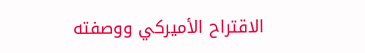الاقتراح الأميركي ووصفته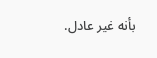بأنه غير عادل.